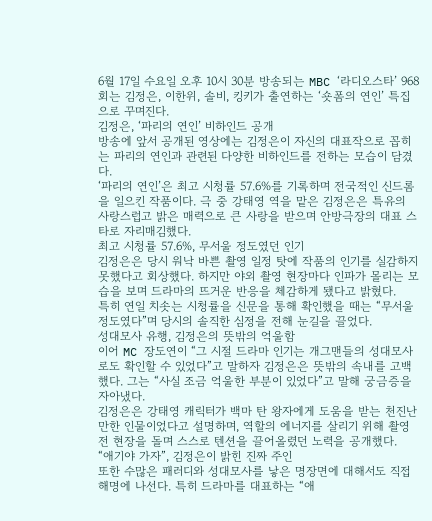6월 17일 수요일 오후 10시 30분 방송되는 MBC ‘라디오스타’ 968회는 김정은, 이한위, 솔비, 킹키가 출연하는 ‘숏폼의 연인’ 특집으로 꾸며진다.
김정은, ‘파리의 연인’ 비하인드 공개
방송에 앞서 공개된 영상에는 김정은이 자신의 대표작으로 꼽히는 파리의 연인과 관련된 다양한 비하인드를 전하는 모습이 담겼다.
‘파리의 연인’은 최고 시청률 57.6%를 기록하며 전국적인 신드롬을 일으킨 작품이다. 극 중 강태영 역을 맡은 김정은은 특유의 사랑스럽고 밝은 매력으로 큰 사랑을 받으며 안방극장의 대표 스타로 자리매김했다.
최고 시청률 57.6%, 무서울 정도였던 인기
김정은은 당시 워낙 바쁜 촬영 일정 탓에 작품의 인기를 실감하지 못했다고 회상했다. 하지만 야외 촬영 현장마다 인파가 몰리는 모습을 보며 드라마의 뜨거운 반응을 체감하게 됐다고 밝혔다.
특히 연일 치솟는 시청률을 신문을 통해 확인했을 때는 “무서울 정도였다”며 당시의 솔직한 심정을 전해 눈길을 끌었다.
성대모사 유행, 김정은의 뜻밖의 억울함
이어 MC 장도연이 “그 시절 드라마 인기는 개그맨들의 성대모사로도 확인할 수 있었다”고 말하자 김정은은 뜻밖의 속내를 고백했다. 그는 “사실 조금 억울한 부분이 있었다”고 말해 궁금증을 자아냈다.
김정은은 강태영 캐릭터가 백마 탄 왕자에게 도움을 받는 천진난만한 인물이었다고 설명하며, 역할의 에너지를 살리기 위해 촬영 전 현장을 돌며 스스로 텐션을 끌어올렸던 노력을 공개했다.
“애기야 가자”, 김정은이 밝힌 진짜 주인
또한 수많은 패러디와 성대모사를 낳은 명장면에 대해서도 직접 해명에 나선다. 특히 드라마를 대표하는 “애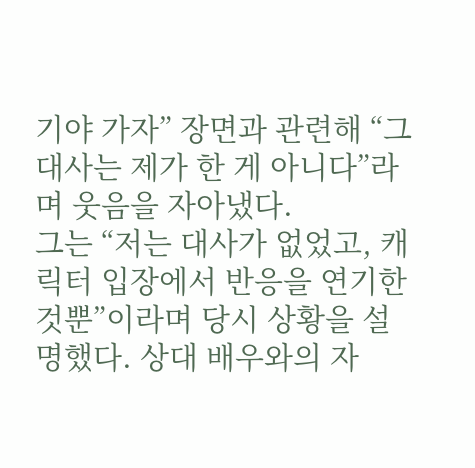기야 가자” 장면과 관련해 “그 대사는 제가 한 게 아니다”라며 웃음을 자아냈다.
그는 “저는 대사가 없었고, 캐릭터 입장에서 반응을 연기한 것뿐”이라며 당시 상황을 설명했다. 상대 배우와의 자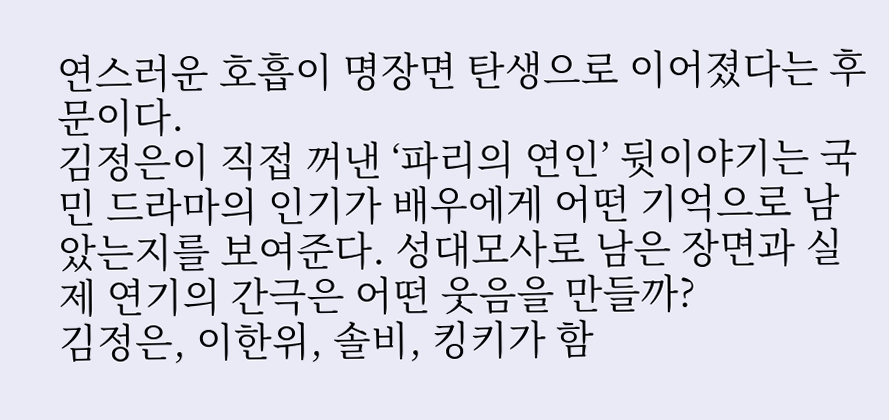연스러운 호흡이 명장면 탄생으로 이어졌다는 후문이다.
김정은이 직접 꺼낸 ‘파리의 연인’ 뒷이야기는 국민 드라마의 인기가 배우에게 어떤 기억으로 남았는지를 보여준다. 성대모사로 남은 장면과 실제 연기의 간극은 어떤 웃음을 만들까?
김정은, 이한위, 솔비, 킹키가 함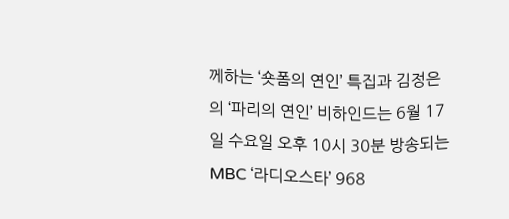께하는 ‘숏폼의 연인’ 특집과 김정은의 ‘파리의 연인’ 비하인드는 6월 17일 수요일 오후 10시 30분 방송되는 MBC ‘라디오스타’ 968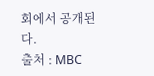회에서 공개된다.
출처 : MBC